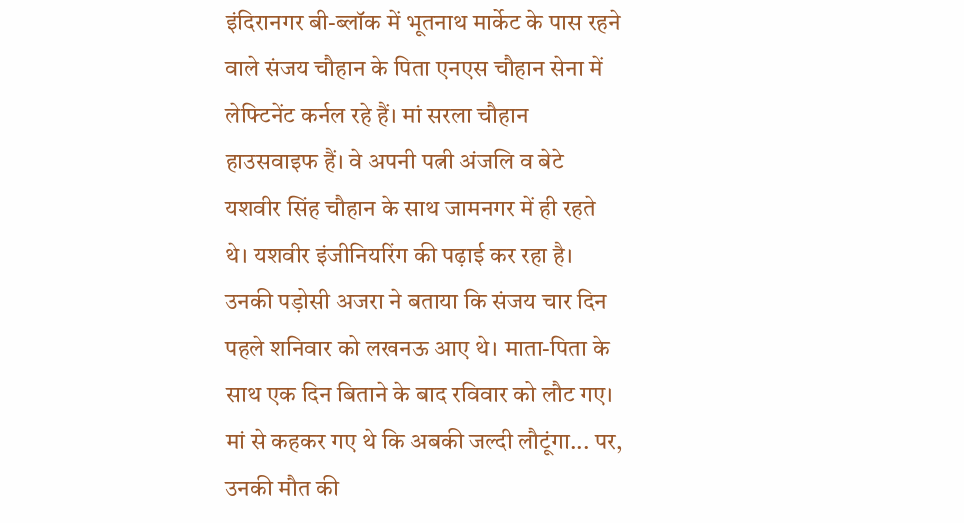इंदिरानगर बी-ब्लॉक में भूतनाथ मार्केट के पास रहने वाले संजय चौहान के पिता एनएस चौहान सेना में लेफ्टिनेंट कर्नल रहे हैं। मां सरला चौहान हाउसवाइफ हैं। वे अपनी पत्नी अंजलि व बेटे यशवीर सिंह चौहान के साथ जामनगर में ही रहते थे। यशवीर इंजीनियरिंग की पढ़ाई कर रहा है।
उनकी पड़ोसी अजरा ने बताया कि संजय चार दिन पहले शनिवार को लखनऊ आए थे। माता-पिता के साथ एक दिन बिताने के बाद रविवार को लौट गए। मां से कहकर गए थे कि अबकी जल्दी लौटूंगा... पर, उनकी मौत की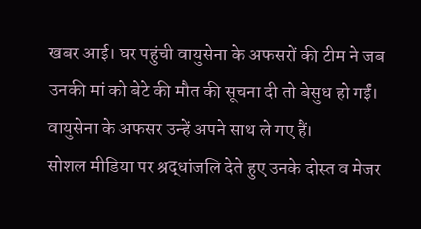खबर आई। घर पहुंची वायुसेना के अफसरों की टीम ने जब उनकी मां को बेटे की मौत की सूचना दी तो बेसुध हो गईं। वायुसेना के अफसर उन्हें अपने साथ ले गए हैं।
सोशल मीडिया पर श्रद्धांजलि देते हुए उनके दोस्त व मेजर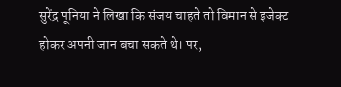सुरेंद्र पूनिया ने लिखा कि संजय चाहते तो विमान से इजेक्ट होकर अपनी जान बचा सकते थे। पर,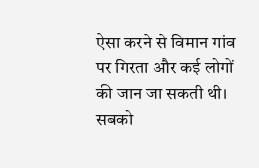ऐसा करने से विमान गांव पर गिरता और कई लोगों की जान जा सकती थी। सबको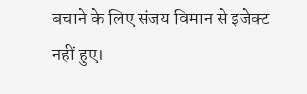बचाने के लिए संजय विमान से इजेक्ट नहीं हुए।